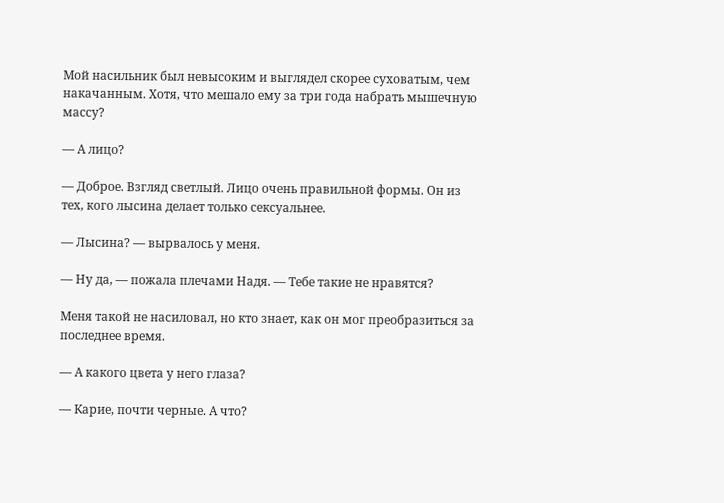Мой насильник был невысоким и выглядел скорее суховатым, чем накачанным. Хотя, что мешало ему за три года набрать мышечную массу?

— А лицо?

— Доброе. Взгляд светлый. Лицо очень правильной формы. Он из тех, кого лысина делает только сексуальнее.

— Лысина? — вырвалось у меня.

— Ну да, — пожала плечами Надя. — Тебе такие не нравятся?

Меня такой не насиловал, но кто знает, как он мог преобразиться за последнее время.

— А какого цвета у него глаза?

— Карие, почти черные. А что?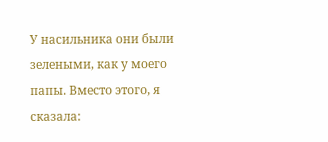У насильника они были зелеными, как у моего папы. Вместо этого, я сказала: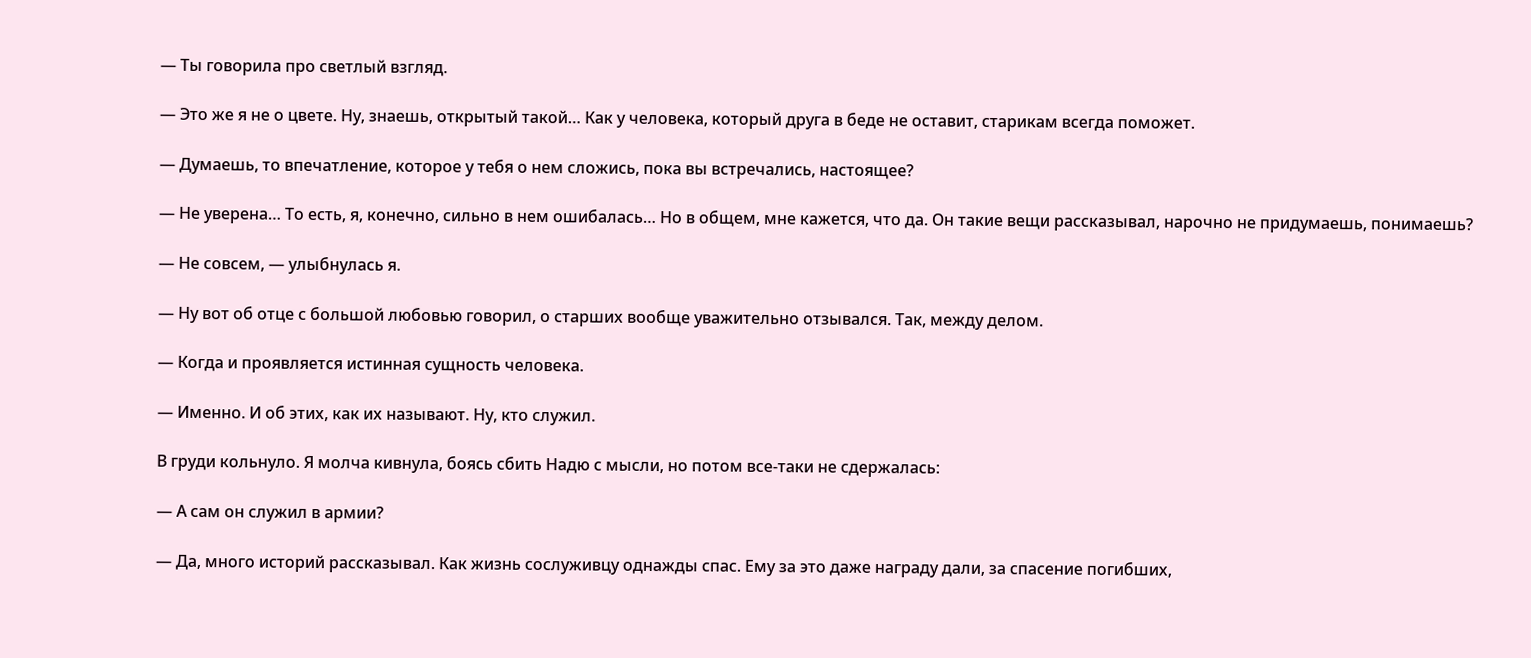— Ты говорила про светлый взгляд.

— Это же я не о цвете. Ну, знаешь, открытый такой… Как у человека, который друга в беде не оставит, старикам всегда поможет.

— Думаешь, то впечатление, которое у тебя о нем сложись, пока вы встречались, настоящее?

— Не уверена… То есть, я, конечно, сильно в нем ошибалась… Но в общем, мне кажется, что да. Он такие вещи рассказывал, нарочно не придумаешь, понимаешь?

— Не совсем, — улыбнулась я.

— Ну вот об отце с большой любовью говорил, о старших вообще уважительно отзывался. Так, между делом.

— Когда и проявляется истинная сущность человека.

— Именно. И об этих, как их называют. Ну, кто служил.

В груди кольнуло. Я молча кивнула, боясь сбить Надю с мысли, но потом все-таки не сдержалась:

— А сам он служил в армии?

— Да, много историй рассказывал. Как жизнь сослуживцу однажды спас. Ему за это даже награду дали, за спасение погибших,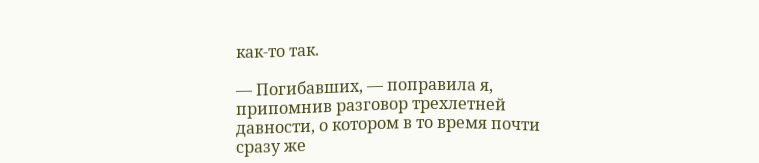как-то так.

— Погибавших, — поправила я, припомнив разговор трехлетней давности, о котором в то время почти сразу же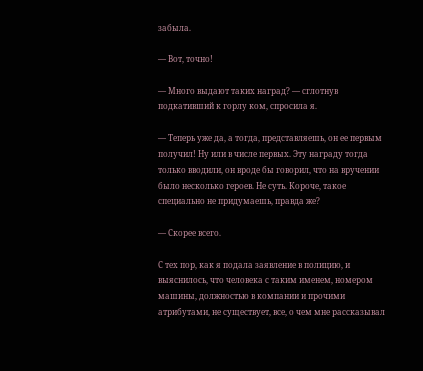забыла.

— Вот, точно!

— Много выдают таких наград? — сглотнув подкативший к горлу ком, спросила я.

— Теперь уже да, а тогда, представляешь, он ее первым получил! Ну или в числе первых. Эту награду тогда только вводили, он вроде бы говорил, что на вручении было несколько героев. Не суть. Короче, такое специально не придумаешь, правда же?

— Скорее всего.

С тех пор, как я подала заявление в полицию, и выяснилось, что человека с таким именем, номером машины, должностью в компании и прочими атрибутами, не существует, все, о чем мне рассказывал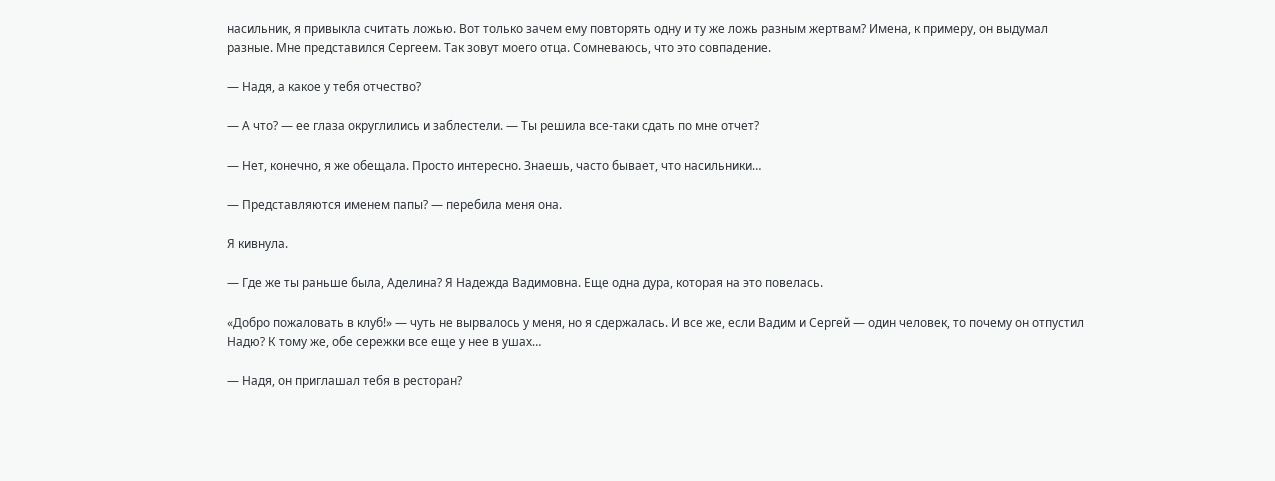насильник, я привыкла считать ложью. Вот только зачем ему повторять одну и ту же ложь разным жертвам? Имена, к примеру, он выдумал разные. Мне представился Сергеем. Так зовут моего отца. Сомневаюсь, что это совпадение.

— Надя, а какое у тебя отчество?

— А что? — ее глаза округлились и заблестели. — Ты решила все-таки сдать по мне отчет?

— Нет, конечно, я же обещала. Просто интересно. Знаешь, часто бывает, что насильники…

— Представляются именем папы? — перебила меня она.

Я кивнула.

— Где же ты раньше была, Аделина? Я Надежда Вадимовна. Еще одна дура, которая на это повелась.

«Добро пожаловать в клуб!» — чуть не вырвалось у меня, но я сдержалась. И все же, если Вадим и Сергей — один человек, то почему он отпустил Надю? К тому же, обе сережки все еще у нее в ушах…

— Надя, он приглашал тебя в ресторан?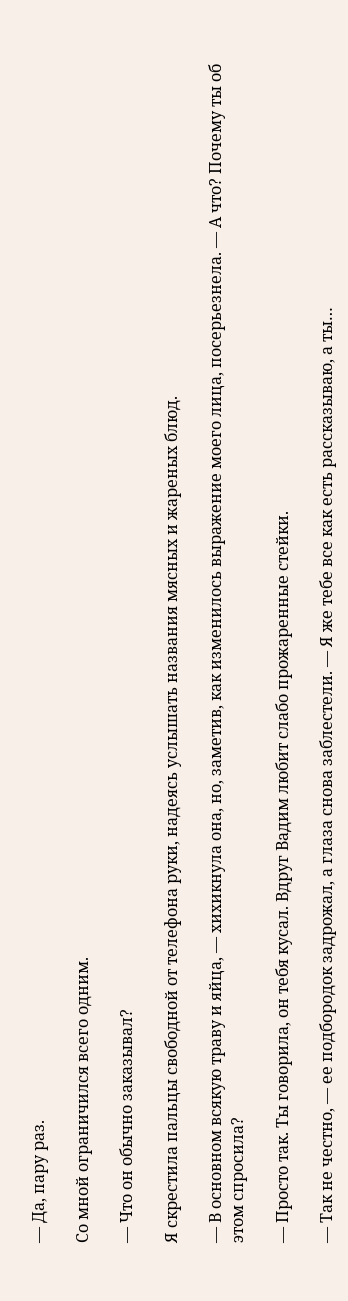— Да, пару раз.

Со мной ограничился всего одним.

— Что он обычно заказывал?

Я скрестила пальцы свободной от телефона руки, надеясь услышать названия мясных и жареных блюд.

— В основном всякую траву и яйца, — хихикнула она, но, заметив, как изменилось выражение моего лица, посерьезнела. — А что? Почему ты об этом спросила?

— Просто так. Ты говорила, он тебя кусал. Вдруг Вадим любит слабо прожаренные стейки.

— Так не честно, — ее подбородок задрожал, а глаза снова заблестели. — Я же тебе все как есть рассказываю, а ты…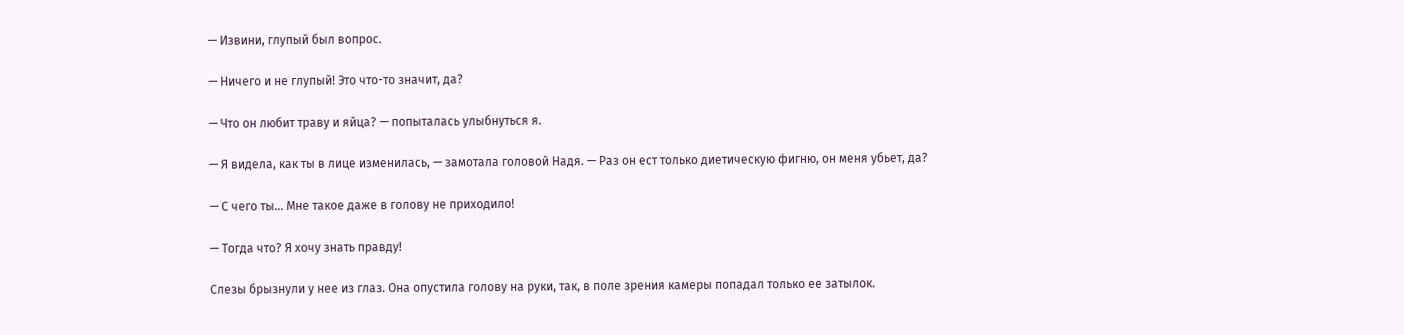— Извини, глупый был вопрос.

— Ничего и не глупый! Это что-то значит, да?

— Что он любит траву и яйца? — попыталась улыбнуться я.

— Я видела, как ты в лице изменилась, — замотала головой Надя. — Раз он ест только диетическую фигню, он меня убьет, да?

— С чего ты… Мне такое даже в голову не приходило!

— Тогда что? Я хочу знать правду!

Слезы брызнули у нее из глаз. Она опустила голову на руки, так, в поле зрения камеры попадал только ее затылок.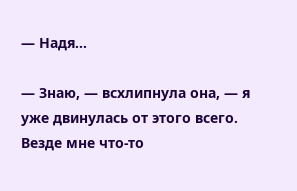— Надя…

— Знаю, — всхлипнула она, — я уже двинулась от этого всего. Везде мне что-то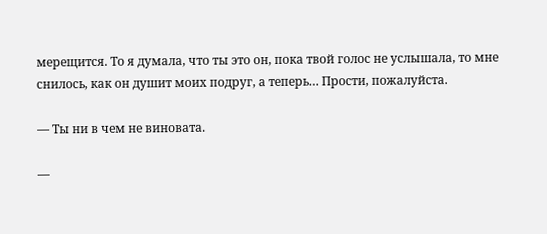мерещится. То я думала, что ты это он, пока твой голос не услышала, то мне снилось, как он душит моих подруг, а теперь… Прости, пожалуйста.

— Ты ни в чем не виновата.

—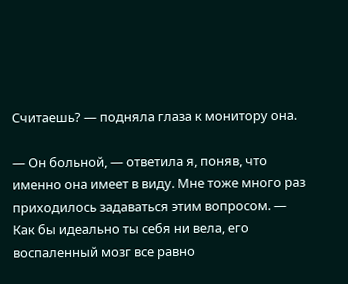Считаешь? — подняла глаза к монитору она.

— Он больной, — ответила я, поняв, что именно она имеет в виду. Мне тоже много раз приходилось задаваться этим вопросом. — Как бы идеально ты себя ни вела, его воспаленный мозг все равно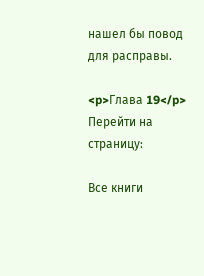нашел бы повод для расправы.

<p>Глава 19</p>
Перейти на страницу:

Все книги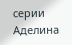серии Аделина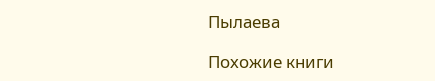Пылаева

Похожие книги